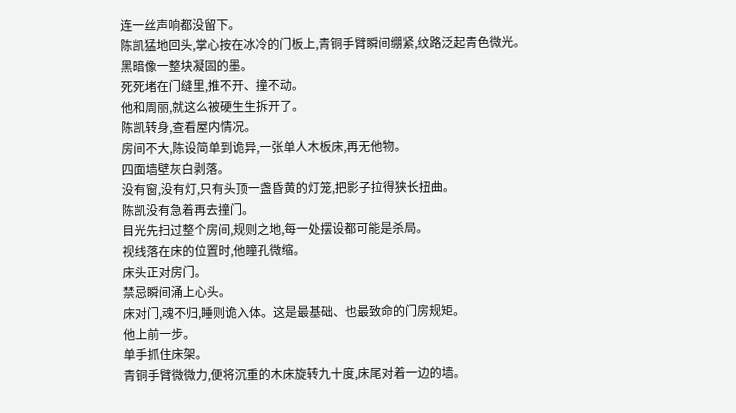连一丝声响都没留下。
陈凯猛地回头,掌心按在冰冷的门板上,青铜手臂瞬间绷紧,纹路泛起青色微光。
黑暗像一整块凝固的墨。
死死堵在门缝里,推不开、撞不动。
他和周丽,就这么被硬生生拆开了。
陈凯转身,查看屋内情况。
房间不大,陈设简单到诡异,一张单人木板床,再无他物。
四面墙壁灰白剥落。
没有窗,没有灯,只有头顶一盏昏黄的灯笼,把影子拉得狭长扭曲。
陈凯没有急着再去撞门。
目光先扫过整个房间,规则之地,每一处摆设都可能是杀局。
视线落在床的位置时,他瞳孔微缩。
床头正对房门。
禁忌瞬间涌上心头。
床对门,魂不归,睡则诡入体。这是最基础、也最致命的门房规矩。
他上前一步。
单手抓住床架。
青铜手臂微微力,便将沉重的木床旋转九十度,床尾对着一边的墙。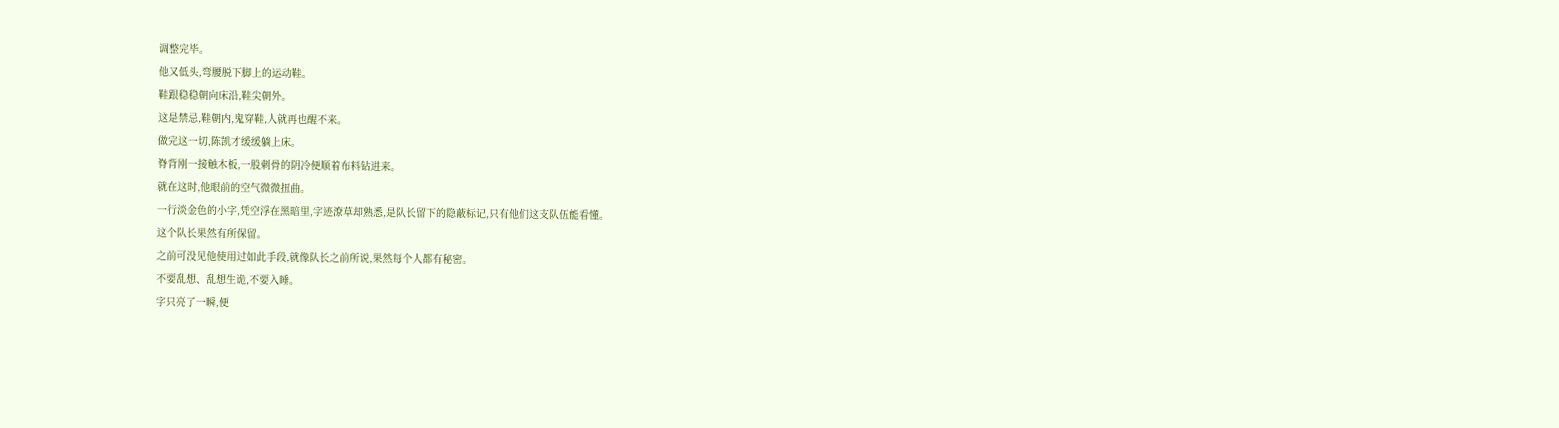调整完毕。
他又低头,弯腰脱下脚上的运动鞋。
鞋跟稳稳朝向床沿,鞋尖朝外。
这是禁忌,鞋朝内,鬼穿鞋,人就再也醒不来。
做完这一切,陈凯才缓缓躺上床。
脊背刚一接触木板,一股刺骨的阴冷便顺着布料钻进来。
就在这时,他眼前的空气微微扭曲。
一行淡金色的小字,凭空浮在黑暗里,字迹潦草却熟悉,是队长留下的隐蔽标记,只有他们这支队伍能看懂。
这个队长果然有所保留。
之前可没见他使用过如此手段,就像队长之前所说,果然每个人都有秘密。
不要乱想、乱想生诡,不要入睡。
字只亮了一瞬,便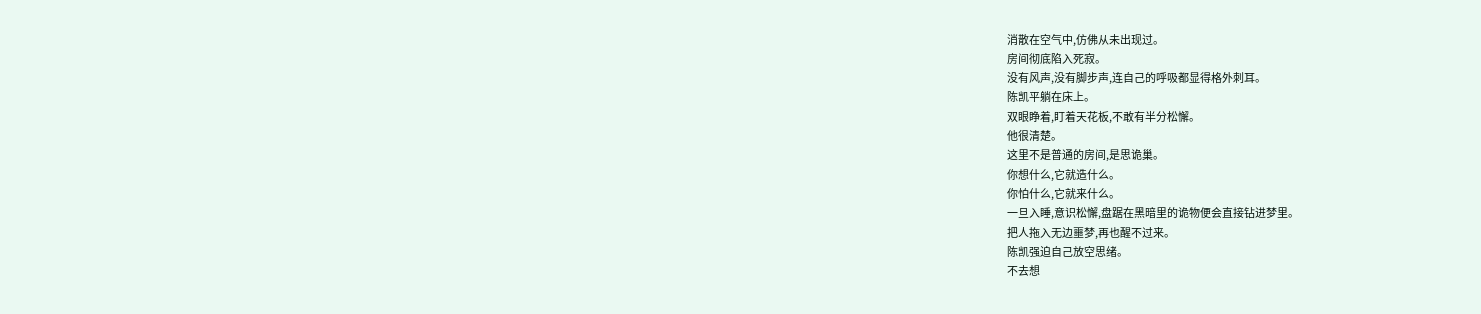消散在空气中,仿佛从未出现过。
房间彻底陷入死寂。
没有风声,没有脚步声,连自己的呼吸都显得格外刺耳。
陈凯平躺在床上。
双眼睁着,盯着天花板,不敢有半分松懈。
他很清楚。
这里不是普通的房间,是思诡巢。
你想什么,它就造什么。
你怕什么,它就来什么。
一旦入睡,意识松懈,盘踞在黑暗里的诡物便会直接钻进梦里。
把人拖入无边噩梦,再也醒不过来。
陈凯强迫自己放空思绪。
不去想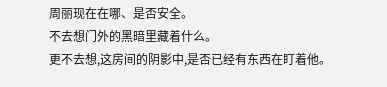周丽现在在哪、是否安全。
不去想门外的黑暗里藏着什么。
更不去想,这房间的阴影中,是否已经有东西在盯着他。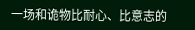一场和诡物比耐心、比意志的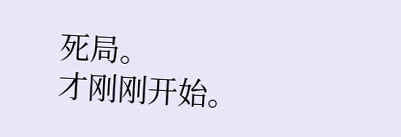死局。
才刚刚开始。